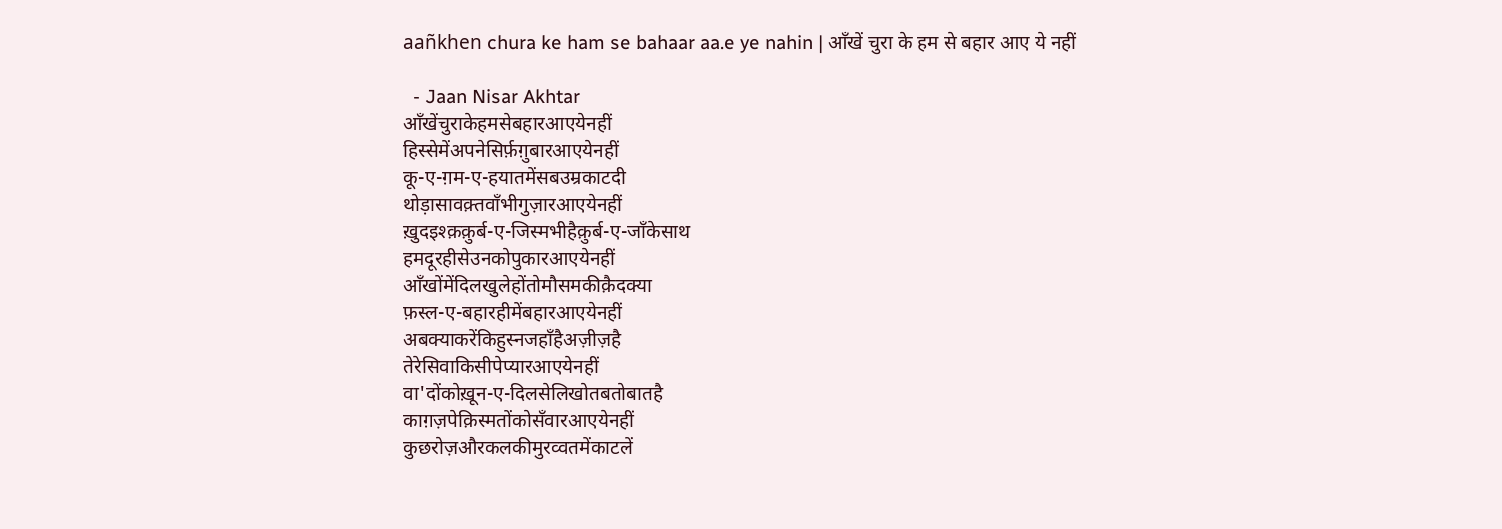aañkhen chura ke ham se bahaar aa.e ye nahin | आँखें चुरा के हम से बहार आए ये नहीं

  - Jaan Nisar Akhtar
आँखेंचुराकेहमसेबहारआएयेनहीं
हिस्सेमेंअपनेसिर्फ़ग़ुबारआएयेनहीं
कू-ए-ग़म-ए-हयातमेंसबउम्रकाटदी
थोड़ासावक़्तवाँभीगुज़ारआएयेनहीं
ख़ुदइश्क़क़ुर्ब-ए-जिस्मभीहैक़ुर्ब-ए-जाँकेसाथ
हमदूरहीसेउनकोपुकारआएयेनहीं
आँखोंमेंदिलखुलेहोंतोमौसमकीक़ैदक्या
फ़स्ल-ए-बहारहीमेंबहारआएयेनहीं
अबक्याकरेंकिहुस्नजहाँहैअज़ीज़है
तेरेसिवाकिसीपेप्यारआएयेनहीं
वा'दोंकोख़ून-ए-दिलसेलिखोतबतोबातहै
काग़ज़पेक़िस्मतोंकोसँवारआएयेनहीं
कुछरोज़औरकलकीमुरव्वतमेंकाटलें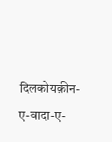दिलकोयक़ीन-ए-वादा-ए-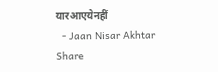यारआएयेनहीं
  - Jaan Nisar Akhtar
Share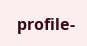profile-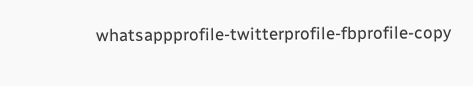whatsappprofile-twitterprofile-fbprofile-copy